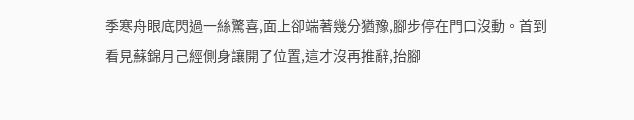季寒舟眼底閃過一絲驚喜,面上卻端著幾分猶豫,腳步停在門口沒動。首到看見蘇錦月己經側身讓開了位置,這才沒再推辭,抬腳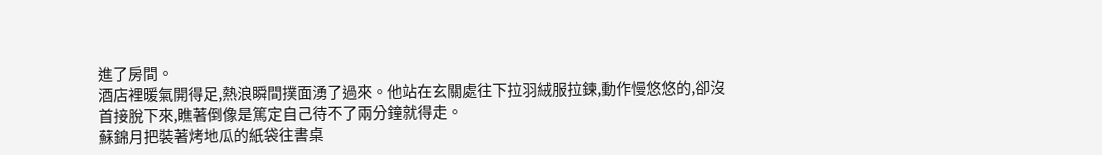進了房間。
酒店裡暖氣開得足,熱浪瞬間撲面湧了過來。他站在玄關處往下拉羽絨服拉鍊,動作慢悠悠的,卻沒首接脫下來,瞧著倒像是篤定自己待不了兩分鐘就得走。
蘇錦月把裝著烤地瓜的紙袋往書桌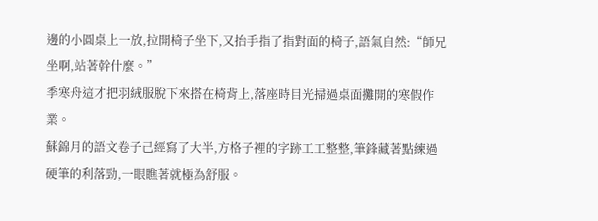邊的小圓桌上一放,拉開椅子坐下,又抬手指了指對面的椅子,語氣自然:“師兄坐啊,站著幹什麼。”
季寒舟這才把羽絨服脫下來搭在椅背上,落座時目光掃過桌面攤開的寒假作業。
蘇錦月的語文卷子己經寫了大半,方格子裡的字跡工工整整,筆鋒藏著點練過硬筆的利落勁,一眼瞧著就極為舒服。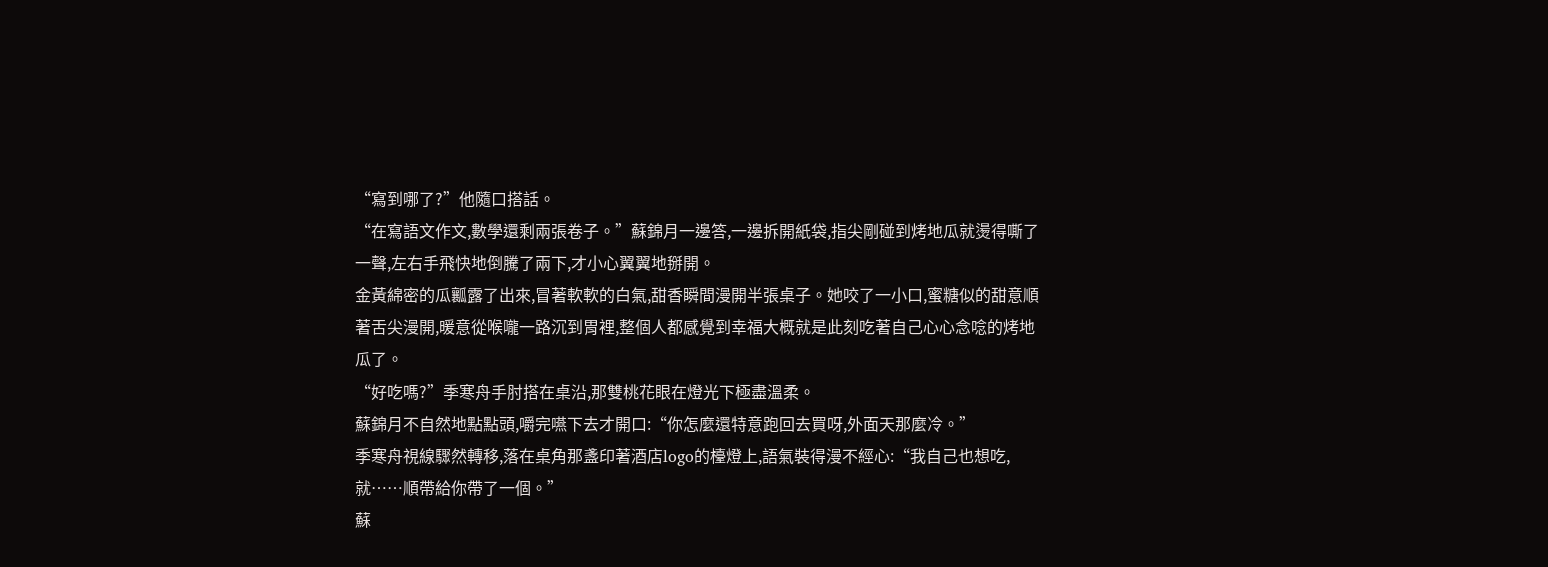“寫到哪了?”他隨口搭話。
“在寫語文作文,數學還剩兩張卷子。”蘇錦月一邊答,一邊拆開紙袋,指尖剛碰到烤地瓜就燙得嘶了一聲,左右手飛快地倒騰了兩下,才小心翼翼地掰開。
金黃綿密的瓜瓤露了出來,冒著軟軟的白氣,甜香瞬間漫開半張桌子。她咬了一小口,蜜糖似的甜意順著舌尖漫開,暖意從喉嚨一路沉到胃裡,整個人都感覺到幸福大概就是此刻吃著自己心心念唸的烤地瓜了。
“好吃嗎?”季寒舟手肘搭在桌沿,那雙桃花眼在燈光下極盡溫柔。
蘇錦月不自然地點點頭,嚼完嚥下去才開口:“你怎麼還特意跑回去買呀,外面天那麼冷。”
季寒舟視線驟然轉移,落在桌角那盞印著酒店logo的檯燈上,語氣裝得漫不經心:“我自己也想吃,就……順帶給你帶了一個。”
蘇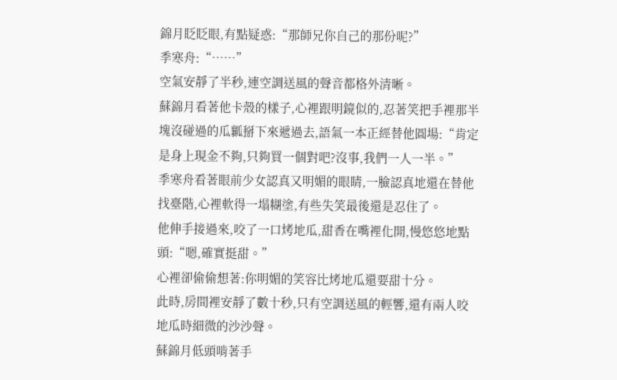錦月眨眨眼,有點疑惑:“那師兄你自己的那份呢?”
季寒舟:“……”
空氣安靜了半秒,連空調送風的聲音都格外清晰。
蘇錦月看著他卡殼的樣子,心裡跟明鏡似的,忍著笑把手裡那半塊沒碰過的瓜瓤掰下來遞過去,語氣一本正經替他圓場:“肯定是身上現金不夠,只夠買一個對吧?沒事,我們一人一半。”
季寒舟看著眼前少女認真又明媚的眼睛,一臉認真地還在替他找臺階,心裡軟得一塌糊塗,有些失笑最後還是忍住了。
他伸手接過來,咬了一口烤地瓜,甜香在嘴裡化開,慢悠悠地點頭:“嗯,確實挺甜。”
心裡卻偷偷想著:你明媚的笑容比烤地瓜還要甜十分。
此時,房間裡安靜了數十秒,只有空調送風的輕響,還有兩人咬地瓜時細微的沙沙聲。
蘇錦月低頭啃著手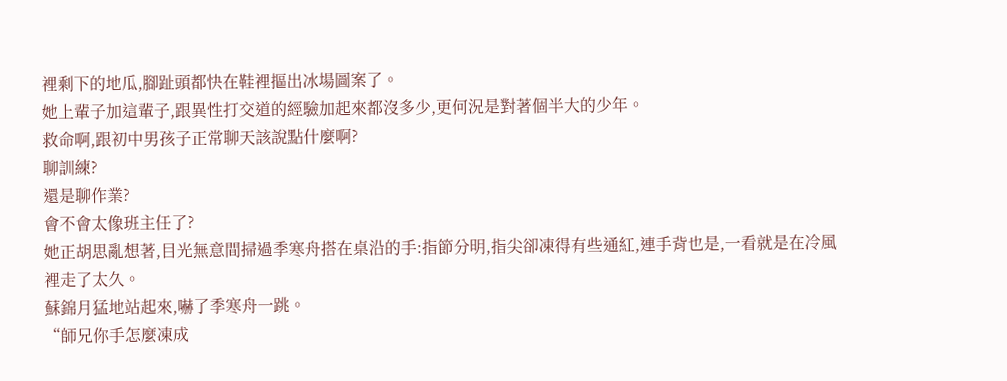裡剩下的地瓜,腳趾頭都快在鞋裡摳出冰場圖案了。
她上輩子加這輩子,跟異性打交道的經驗加起來都沒多少,更何況是對著個半大的少年。
救命啊,跟初中男孩子正常聊天該說點什麼啊?
聊訓練?
還是聊作業?
會不會太像班主任了?
她正胡思亂想著,目光無意間掃過季寒舟搭在桌沿的手:指節分明,指尖卻凍得有些通紅,連手背也是,一看就是在冷風裡走了太久。
蘇錦月猛地站起來,嚇了季寒舟一跳。
“師兄你手怎麼凍成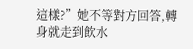這樣?”她不等對方回答,轉身就走到飲水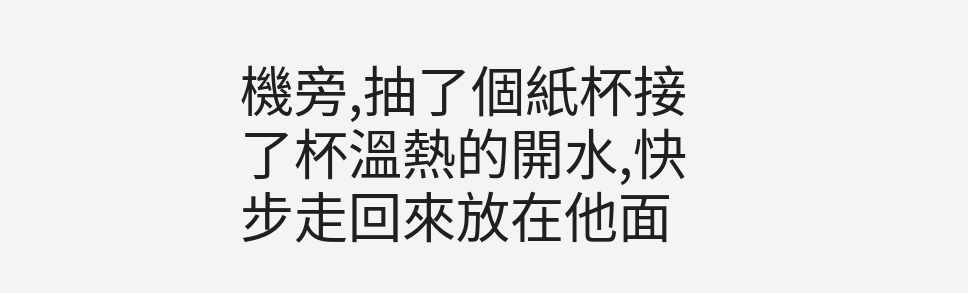機旁,抽了個紙杯接了杯溫熱的開水,快步走回來放在他面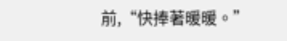前,“快捧著暖暖。”